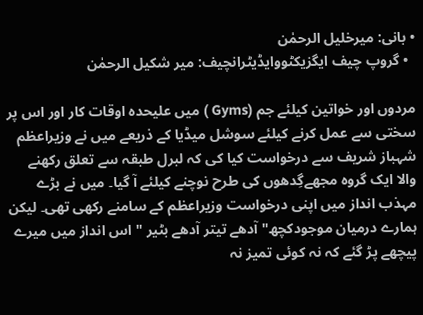• بانی: میرخلیل الرحمٰن
  • گروپ چیف ایگزیکٹووایڈیٹرانچیف: میر شکیل الرحمٰن

مردوں اور خواتین کیلئے جم (Gyms ) میں علیحدہ اوقات کار اور اس پر سختی سے عمل کرنے کیلئے سوشل میڈیا کے ذریعے میں نے وزیراعظم شہباز شریف سے درخواست کیا کی کہ لبرل طبقہ سے تعلق رکھنے والا ایک گروہ مجھےگِدھوں کی طرح نوچنے کیلئے آ گیا۔ میں نے بڑے مہذب انداز میں اپنی درخواست وزیراعظم کے سامنے رکھی تھی۔ لیکن ہمارے درمیان موجودکچھ" آدھے تیتر آدھے بٹیر " اس انداز میں میرے پیچھے پڑ گئے کہ نہ کوئی تمیز نہ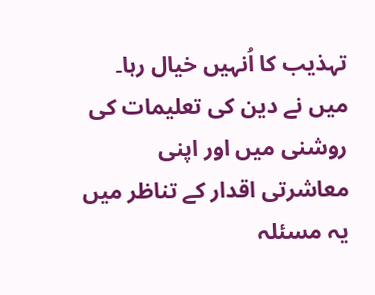تہذیب کا اُنہیں خیال رہا۔ میں نے دین کی تعلیمات کی روشنی میں اور اپنی معاشرتی اقدار کے تناظر میں یہ مسئلہ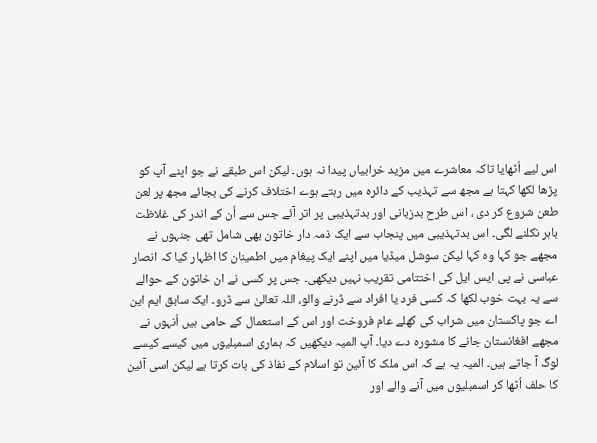اس لیے اُٹھایا تاکہ معاشرے میں مزید خرابیاں پیدا نہ ہوں۔ لیکن اس طبقے نے جو اپنے آپ کو پڑھا لکھا کہتا ہے مجھ سے تہذیب کے دائرہ میں رہتے ہوے اختلاف کرنے کی بجائے مجھ پر لعن طعن شروع کر دی ، اس طرح بدزبانی اور بدتہذیبی پر اتر آئے جس سے اُن کے اندر کی غلاظت باہر نکلنے لگی۔ اس بدتہذیبی میں پنجاب سے ایک ذمہ دار خاتون بھی شامل تھی جنہوں نے مجھے جو کہا وہ کہا لیکن سوشل میڈیا میں اپنے ایک پیغام میں اطمینان کا اظہار کیا کہ انصار عباسی نے پی ایس ایل کی اختتامی تقریب نہیں دیکھی۔ جس پر کسی نے ان خاتون کے حوالے سے یہ بہت خوب لکھا کہ کسی فرد یا افراد سے ڈرنے والو، اللہ تعالیٰ سے ڈرو۔ ایک سابق ایم این اے جو پاکستان میں شراب کی کھلے عام فروخت اور اس کے استعمال کے حامی ہیں اُنہوں نے مجھے افغانستان جانے کا مشورہ دے دیا۔ آپ المیہ دیکھیں کہ ہماری اسمبلیوں میں کیسے کیسے لوگ آ جاتے ہیں۔ المیہ یہ ہے کہ اس ملک کا آئین تو اسلام کے نفاذ کی بات کرتا ہے لیکن اسی آئین کا حلف اُٹھا کر اسمبلیوں میں آنے والے اور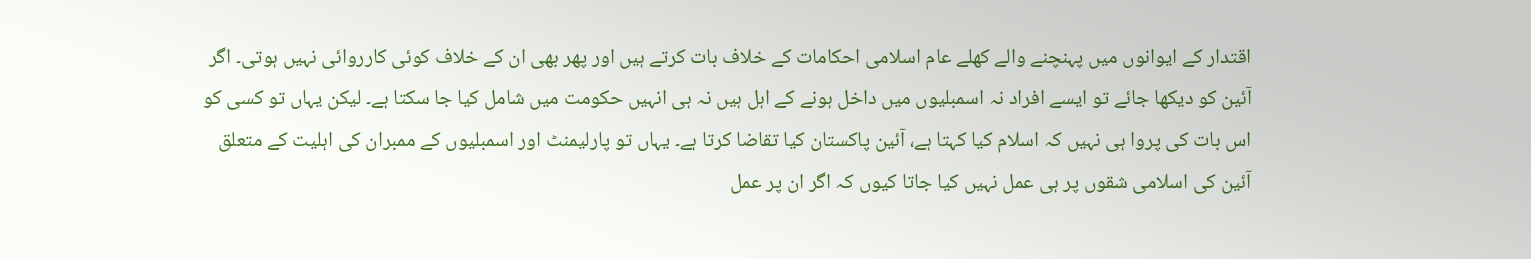اقتدار کے ایوانوں میں پہنچنے والے کھلے عام اسلامی احکامات کے خلاف بات کرتے ہیں اور پھر بھی ان کے خلاف کوئی کارروائی نہیں ہوتی۔ اگر آئین کو دیکھا جائے تو ایسے افراد نہ اسمبلیوں میں داخل ہونے کے اہل ہیں نہ ہی انہیں حکومت میں شامل کیا جا سکتا ہے۔ لیکن یہاں تو کسی کو اس بات کی پروا ہی نہیں کہ اسلام کیا کہتا ہے، آئین پاکستان کیا تقاضا کرتا ہے۔ یہاں تو پارلیمنٹ اور اسمبلیوں کے ممبران کی اہلیت کے متعلق آئین کی اسلامی شقوں پر ہی عمل نہیں کیا جاتا کیوں کہ اگر ان پر عمل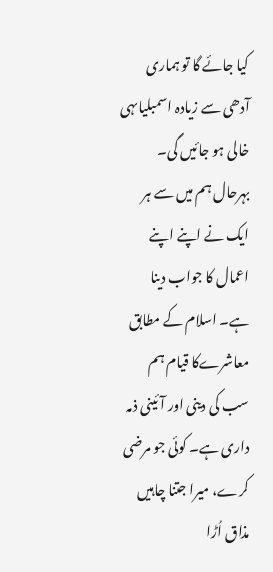کیا جائے گا تو ہماری آدھی سے زیادہ اسمبلیاںہی خالی ہو جائیں گی۔ بہرحال ہم میں سے ہر ایک نے اپنے اپنے اعمال کا جواب دینا ہے۔ اسلام کے مطابق معاشرےکا قیام ہم سب کی دینی اور آئینی ذمہ داری ہے۔ کوئی جو مرضی کرے، میرا جتنا چاہیں مذاق اُڑا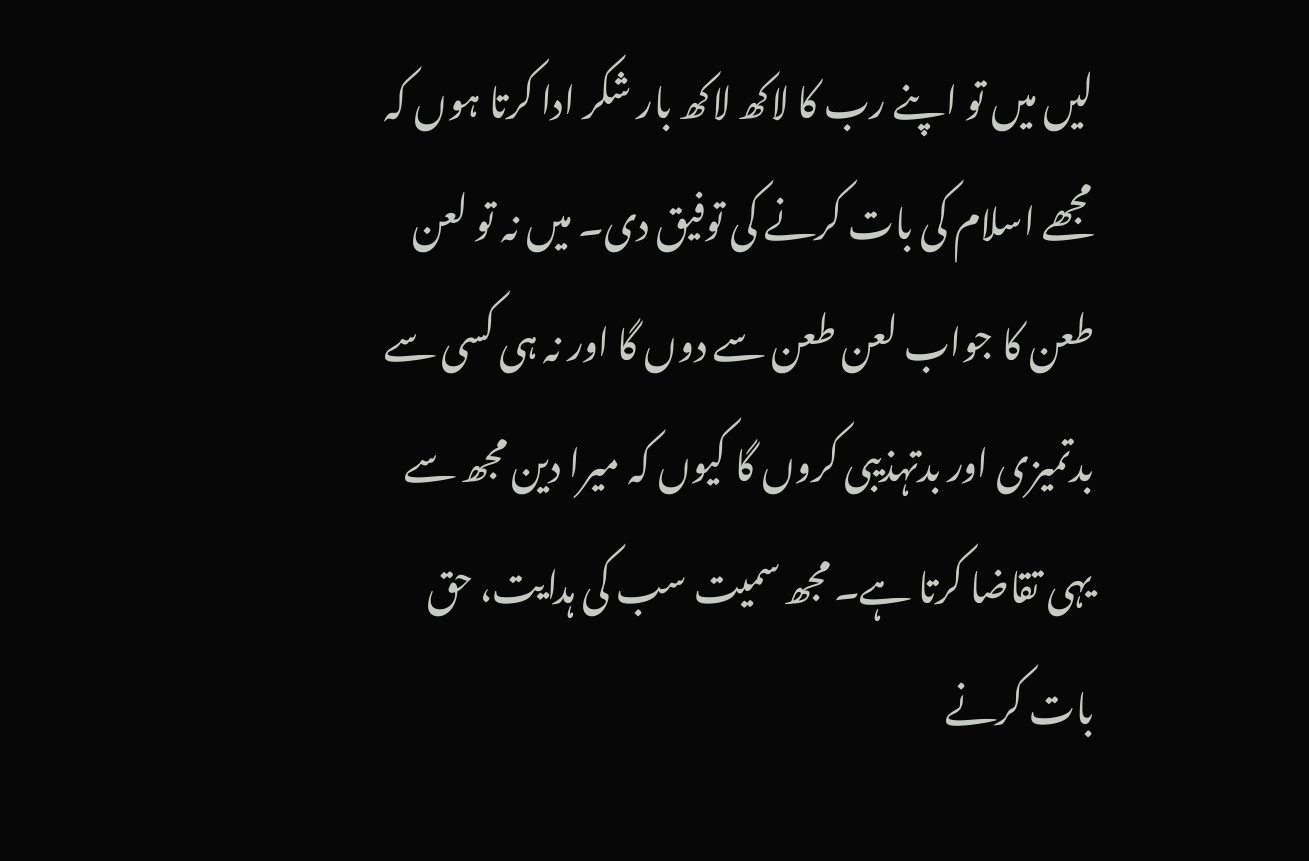لیں میں تو اپنے رب کا لاکھ لاکھ بار شکر ادا کرتا ہوں کہ مجھے اسلام کی بات کرنے کی توفیق دی۔ میں نہ تو لعن طعن کا جواب لعن طعن سے دوں گا اور نہ ہی کسی سے بدتمیزی اور بدتہذیبی کروں گا کیوں کہ میرا دین مجھ سے یہی تقاضا کرتا ہے۔ مجھ سمیت سب کی ہدایت، حق بات کرنے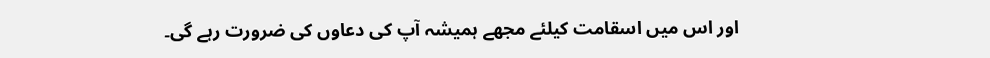اور اس میں اسقامت کیلئے مجھے ہمیشہ آپ کی دعاوں کی ضرورت رہے گی۔